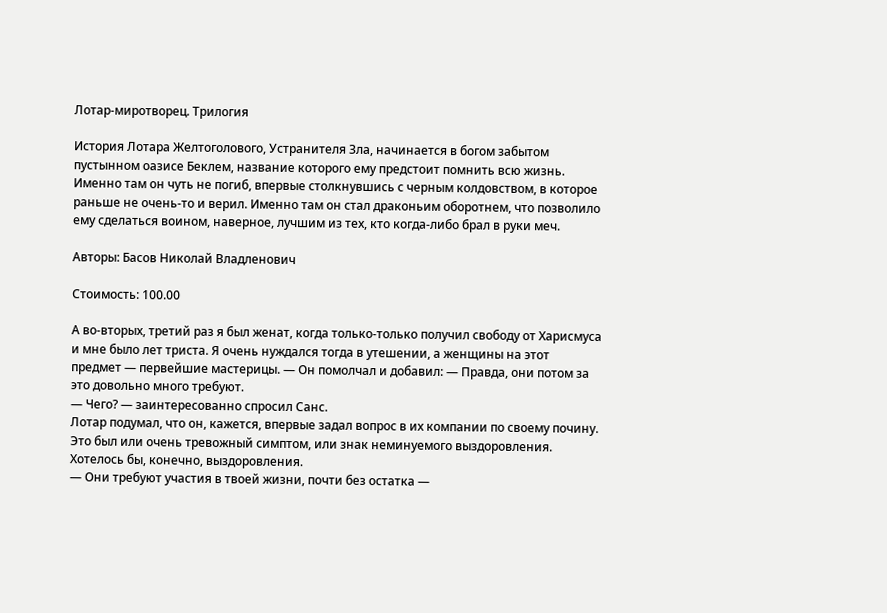Лотар-миротворец. Трилогия

История Лотара Желтоголового, Устранителя Зла, начинается в богом забытом пустынном оазисе Беклем, название которого ему предстоит помнить всю жизнь. Именно там он чуть не погиб, впервые столкнувшись с черным колдовством, в которое раньше не очень-то и верил. Именно там он стал драконьим оборотнем, что позволило ему сделаться воином, наверное, лучшим из тех, кто когда-либо брал в руки меч.

Авторы: Басов Николай Владленович

Стоимость: 100.00

А во-вторых, третий раз я был женат, когда только-только получил свободу от Харисмуса и мне было лет триста. Я очень нуждался тогда в утешении, а женщины на этот предмет — первейшие мастерицы. — Он помолчал и добавил: — Правда, они потом за это довольно много требуют.
— Чего? — заинтересованно спросил Санс.
Лотар подумал, что он, кажется, впервые задал вопрос в их компании по своему почину. Это был или очень тревожный симптом, или знак неминуемого выздоровления. Хотелось бы, конечно, выздоровления.
— Они требуют участия в твоей жизни, почти без остатка —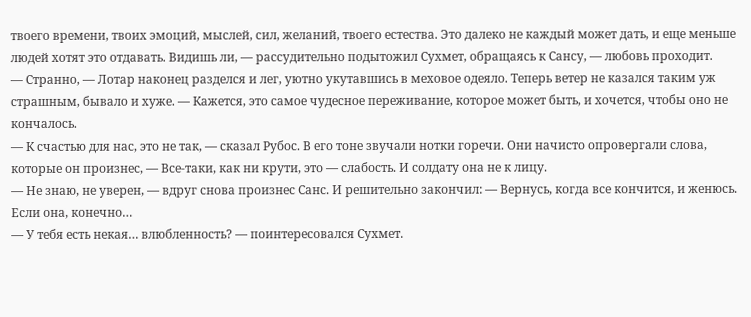твоего времени, твоих эмоций, мыслей, сил, желаний, твоего естества. Это далеко не каждый может дать, и еще меньше людей хотят это отдавать. Видишь ли, — рассудительно подытожил Сухмет, обращаясь к Сансу, — любовь проходит.
— Странно, — Лотар наконец разделся и лег, уютно укутавшись в меховое одеяло. Теперь ветер не казался таким уж страшным, бывало и хуже. — Кажется, это самое чудесное переживание, которое может быть, и хочется, чтобы оно не кончалось.
— К счастью для нас, это не так, — сказал Рубос. В его тоне звучали нотки горечи. Они начисто опровергали слова, которые он произнес, — Все-таки, как ни крути, это — слабость. И солдату она не к лицу.
— Не знаю, не уверен, — вдруг снова произнес Санс. И решительно закончил: — Вернусь, когда все кончится, и женюсь. Если она, конечно…
— У тебя есть некая… влюбленность? — поинтересовался Сухмет.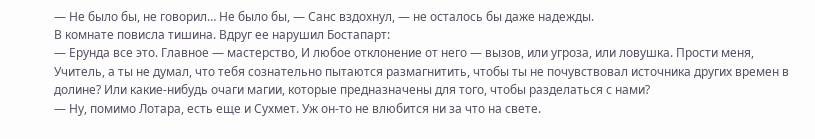— Не было бы, не говорил… Не было бы, — Санс вздохнул, — не осталось бы даже надежды.
В комнате повисла тишина. Вдруг ее нарушил Бостапарт:
— Ерунда все это. Главное — мастерство, И любое отклонение от него — вызов, или угроза, или ловушка. Прости меня, Учитель, а ты не думал, что тебя сознательно пытаются размагнитить, чтобы ты не почувствовал источника других времен в долине? Или какие-нибудь очаги магии, которые предназначены для того, чтобы разделаться с нами?
— Ну, помимо Лотара, есть еще и Сухмет. Уж он-то не влюбится ни за что на свете.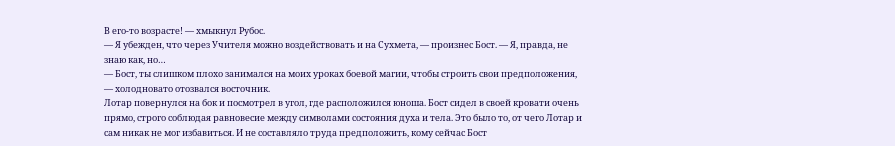В его-то возрасте! — хмыкнул Рубос.
— Я убежден, что через Учителя можно воздействовать и на Сухмета, — произнес Бост. — Я, правда, не знаю как, но…
— Бост, ты слишком плохо занимался на моих уроках боевой магии, чтобы строить свои предположения, — холодновато отозвался восточник.
Лотар повернулся на бок и посмотрел в угол, где расположился юноша. Бост сидел в своей кровати очень прямо, строго соблюдая равновесие между символами состояния духа и тела. Это было то, от чего Лотар и сам никак не мог избавиться. И не составляло труда предположить, кому сейчас Бост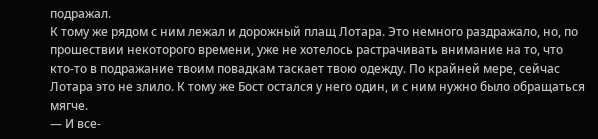подражал.
К тому же рядом с ним лежал и дорожный плащ Лотара. Это немного раздражало, но, по прошествии некоторого времени, уже не хотелось растрачивать внимание на то, что кто-то в подражание твоим повадкам таскает твою одежду. По крайней мере, сейчас Лотара это не злило. К тому же Бост остался у него один, и с ним нужно было обращаться мягче.
— И все-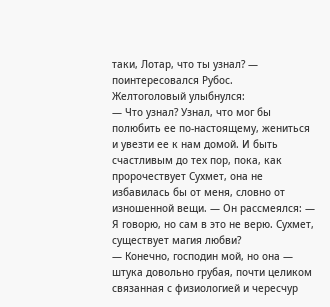таки, Лотар, что ты узнал? — поинтересовался Рубос.
Желтоголовый улыбнулся:
— Что узнал? Узнал, что мог бы полюбить ее по-настоящему, жениться и увезти ее к нам домой. И быть счастливым до тех пор, пока, как пророчествует Сухмет, она не избавилась бы от меня, словно от изношенной вещи. — Он рассмеялся: — Я говорю, но сам в это не верю. Сухмет, существует магия любви?
— Конечно, господин мой, но она — штука довольно грубая, почти целиком связанная с физиологией и чересчур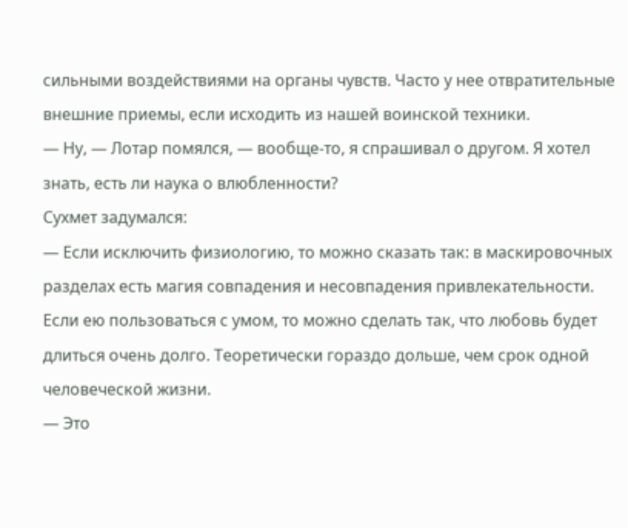сильными воздействиями на органы чувств. Часто у нее отвратительные внешние приемы, если исходить из нашей воинской техники.
— Ну, — Лотар помялся, — вообще-то, я спрашивал о другом. Я хотел знать, есть ли наука о влюбленности?
Сухмет задумался:
— Если исключить физиологию, то можно сказать так: в маскировочных разделах есть магия совпадения и несовпадения привлекательности. Если ею пользоваться с умом, то можно сделать так, что любовь будет длиться очень долго. Теоретически гораздо дольше, чем срок одной человеческой жизни.
— Это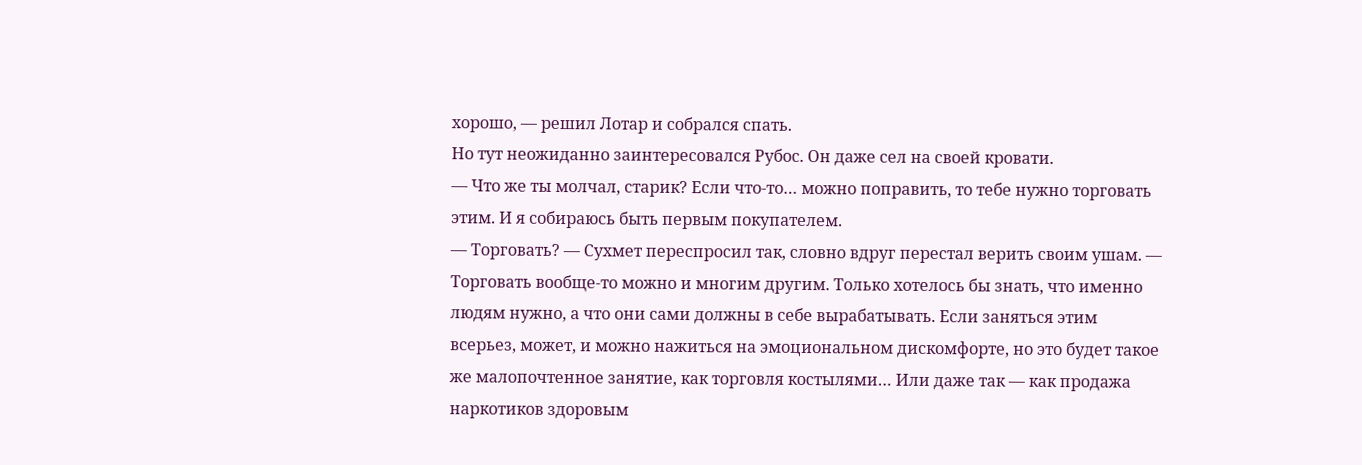хорошо, — решил Лотар и собрался спать.
Но тут неожиданно заинтересовался Рубос. Он даже сел на своей кровати.
— Что же ты молчал, старик? Если что-то… можно поправить, то тебе нужно торговать этим. И я собираюсь быть первым покупателем.
— Торговать? — Сухмет переспросил так, словно вдруг перестал верить своим ушам. — Торговать вообще-то можно и многим другим. Только хотелось бы знать, что именно людям нужно, а что они сами должны в себе вырабатывать. Если заняться этим всерьез, может, и можно нажиться на эмоциональном дискомфорте, но это будет такое же малопочтенное занятие, как торговля костылями… Или даже так — как продажа наркотиков здоровым